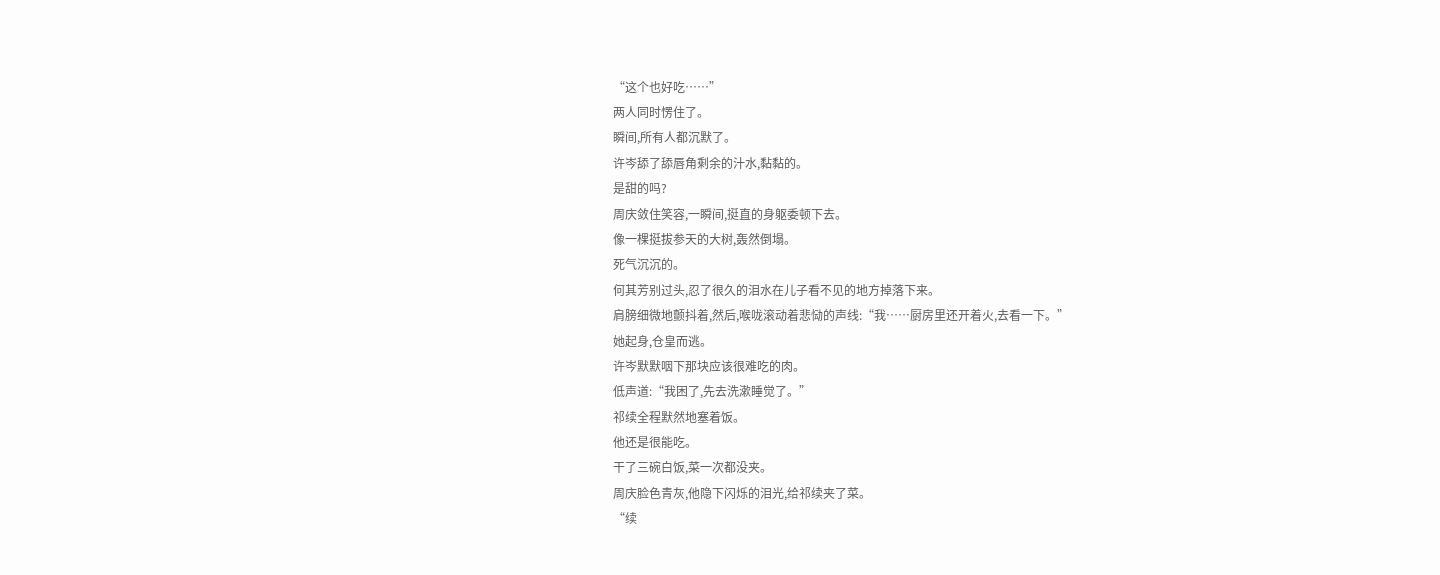“这个也好吃……”
两人同时愣住了。
瞬间,所有人都沉默了。
许岑舔了舔唇角剩余的汁水,黏黏的。
是甜的吗?
周庆敛住笑容,一瞬间,挺直的身躯委顿下去。
像一棵挺拔参天的大树,轰然倒塌。
死气沉沉的。
何其芳别过头,忍了很久的泪水在儿子看不见的地方掉落下来。
肩膀细微地颤抖着,然后,喉咙滚动着悲恸的声线:“我……厨房里还开着火,去看一下。”
她起身,仓皇而逃。
许岑默默咽下那块应该很难吃的肉。
低声道:“我困了,先去洗漱睡觉了。”
祁续全程默然地塞着饭。
他还是很能吃。
干了三碗白饭,菜一次都没夹。
周庆脸色青灰,他隐下闪烁的泪光,给祁续夹了菜。
“续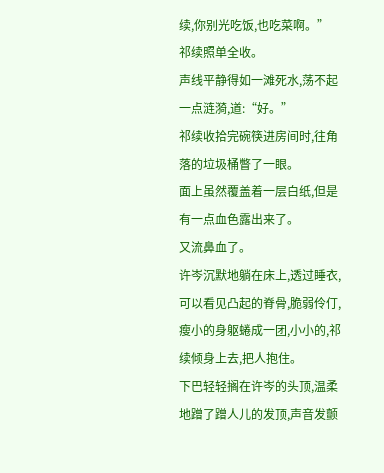续,你别光吃饭,也吃菜啊。”
祁续照单全收。
声线平静得如一滩死水,荡不起一点涟漪,道:“好。”
祁续收拾完碗筷进房间时,往角落的垃圾桶瞥了一眼。
面上虽然覆盖着一层白纸,但是有一点血色露出来了。
又流鼻血了。
许岑沉默地躺在床上,透过睡衣,可以看见凸起的脊骨,脆弱伶仃,瘦小的身躯蜷成一团,小小的,祁续倾身上去,把人抱住。
下巴轻轻搁在许岑的头顶,温柔地蹭了蹭人儿的发顶,声音发颤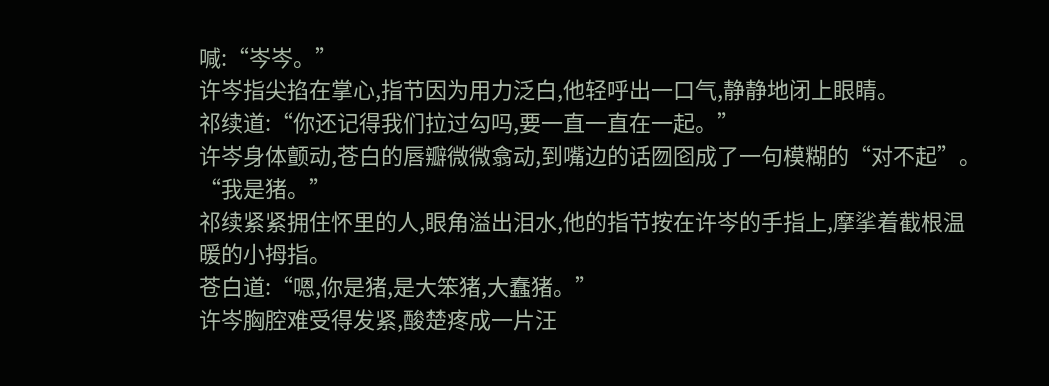喊:“岑岑。”
许岑指尖掐在掌心,指节因为用力泛白,他轻呼出一口气,静静地闭上眼睛。
祁续道:“你还记得我们拉过勾吗,要一直一直在一起。”
许岑身体颤动,苍白的唇瓣微微翕动,到嘴边的话囫囵成了一句模糊的“对不起”。
“我是猪。”
祁续紧紧拥住怀里的人,眼角溢出泪水,他的指节按在许岑的手指上,摩挲着截根温暖的小拇指。
苍白道:“嗯,你是猪,是大笨猪,大蠢猪。”
许岑胸腔难受得发紧,酸楚疼成一片汪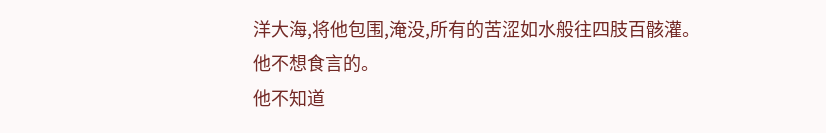洋大海,将他包围,淹没,所有的苦涩如水般往四肢百骸灌。
他不想食言的。
他不知道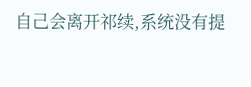自己会离开祁续,系统没有提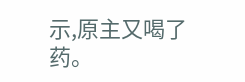示,原主又喝了药。